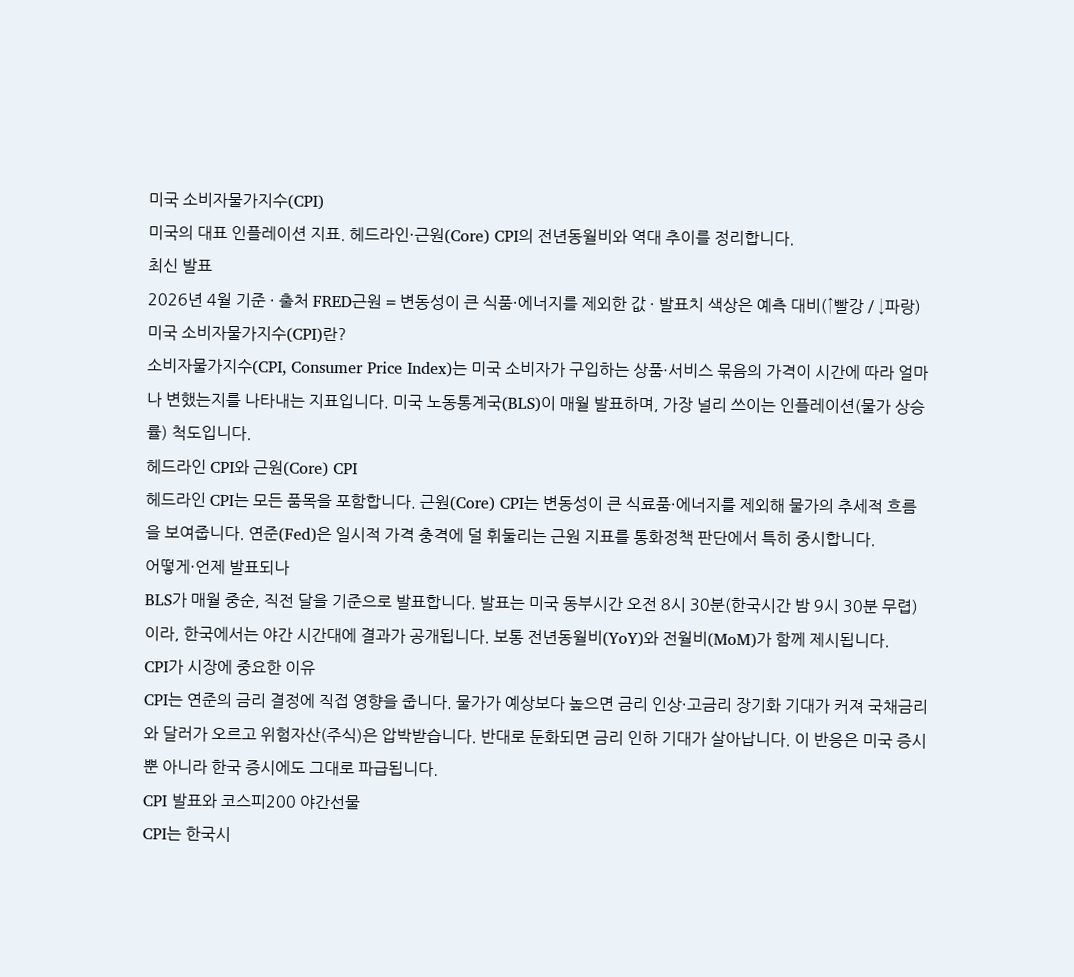미국 소비자물가지수(CPI)
미국의 대표 인플레이션 지표. 헤드라인·근원(Core) CPI의 전년동월비와 역대 추이를 정리합니다.
최신 발표
2026년 4월 기준 · 출처 FRED근원 = 변동성이 큰 식품·에너지를 제외한 값 · 발표치 색상은 예측 대비(↑빨강 / ↓파랑)
미국 소비자물가지수(CPI)란?
소비자물가지수(CPI, Consumer Price Index)는 미국 소비자가 구입하는 상품·서비스 묶음의 가격이 시간에 따라 얼마나 변했는지를 나타내는 지표입니다. 미국 노동통계국(BLS)이 매월 발표하며, 가장 널리 쓰이는 인플레이션(물가 상승률) 척도입니다.
헤드라인 CPI와 근원(Core) CPI
헤드라인 CPI는 모든 품목을 포함합니다. 근원(Core) CPI는 변동성이 큰 식료품·에너지를 제외해 물가의 추세적 흐름을 보여줍니다. 연준(Fed)은 일시적 가격 충격에 덜 휘둘리는 근원 지표를 통화정책 판단에서 특히 중시합니다.
어떻게·언제 발표되나
BLS가 매월 중순, 직전 달을 기준으로 발표합니다. 발표는 미국 동부시간 오전 8시 30분(한국시간 밤 9시 30분 무렵)이라, 한국에서는 야간 시간대에 결과가 공개됩니다. 보통 전년동월비(YoY)와 전월비(MoM)가 함께 제시됩니다.
CPI가 시장에 중요한 이유
CPI는 연준의 금리 결정에 직접 영향을 줍니다. 물가가 예상보다 높으면 금리 인상·고금리 장기화 기대가 커져 국채금리와 달러가 오르고 위험자산(주식)은 압박받습니다. 반대로 둔화되면 금리 인하 기대가 살아납니다. 이 반응은 미국 증시뿐 아니라 한국 증시에도 그대로 파급됩니다.
CPI 발표와 코스피200 야간선물
CPI는 한국시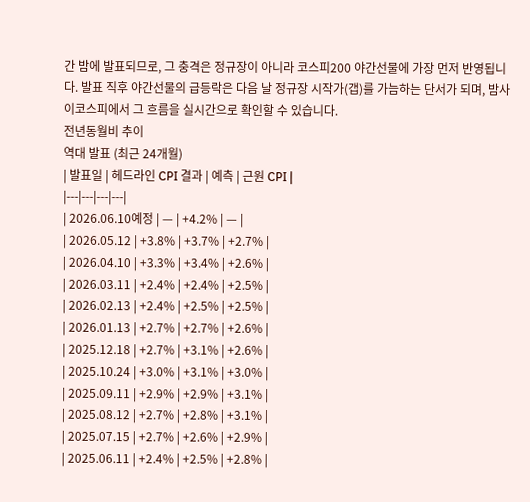간 밤에 발표되므로, 그 충격은 정규장이 아니라 코스피200 야간선물에 가장 먼저 반영됩니다. 발표 직후 야간선물의 급등락은 다음 날 정규장 시작가(갭)를 가늠하는 단서가 되며, 밤사이코스피에서 그 흐름을 실시간으로 확인할 수 있습니다.
전년동월비 추이
역대 발표 (최근 24개월)
| 발표일 | 헤드라인 CPI 결과 | 예측 | 근원 CPI |
|---|---|---|---|
| 2026.06.10예정 | — | +4.2% | — |
| 2026.05.12 | +3.8% | +3.7% | +2.7% |
| 2026.04.10 | +3.3% | +3.4% | +2.6% |
| 2026.03.11 | +2.4% | +2.4% | +2.5% |
| 2026.02.13 | +2.4% | +2.5% | +2.5% |
| 2026.01.13 | +2.7% | +2.7% | +2.6% |
| 2025.12.18 | +2.7% | +3.1% | +2.6% |
| 2025.10.24 | +3.0% | +3.1% | +3.0% |
| 2025.09.11 | +2.9% | +2.9% | +3.1% |
| 2025.08.12 | +2.7% | +2.8% | +3.1% |
| 2025.07.15 | +2.7% | +2.6% | +2.9% |
| 2025.06.11 | +2.4% | +2.5% | +2.8% |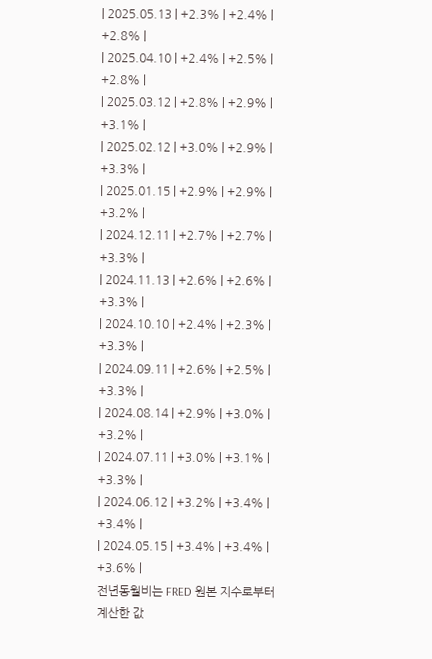| 2025.05.13 | +2.3% | +2.4% | +2.8% |
| 2025.04.10 | +2.4% | +2.5% | +2.8% |
| 2025.03.12 | +2.8% | +2.9% | +3.1% |
| 2025.02.12 | +3.0% | +2.9% | +3.3% |
| 2025.01.15 | +2.9% | +2.9% | +3.2% |
| 2024.12.11 | +2.7% | +2.7% | +3.3% |
| 2024.11.13 | +2.6% | +2.6% | +3.3% |
| 2024.10.10 | +2.4% | +2.3% | +3.3% |
| 2024.09.11 | +2.6% | +2.5% | +3.3% |
| 2024.08.14 | +2.9% | +3.0% | +3.2% |
| 2024.07.11 | +3.0% | +3.1% | +3.3% |
| 2024.06.12 | +3.2% | +3.4% | +3.4% |
| 2024.05.15 | +3.4% | +3.4% | +3.6% |
전년동월비는 FRED 원본 지수로부터 계산한 값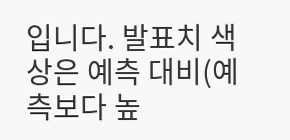입니다. 발표치 색상은 예측 대비(예측보다 높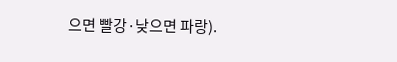으면 빨강·낮으면 파랑).